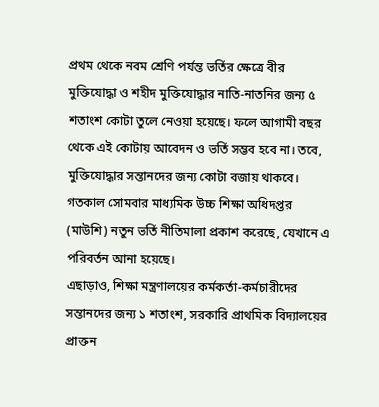প্রথম থেকে নবম শ্রেণি পর্যন্ত ভর্তির ক্ষেত্রে বীর মুক্তিযোদ্ধা ও শহীদ মুক্তিযোদ্ধার নাতি-নাতনির জন্য ৫ শতাংশ কোটা তুলে নেওয়া হয়েছে। ফলে আগামী বছর থেকে এই কোটায় আবেদন ও ভর্তি সম্ভব হবে না। তবে, মুক্তিযোদ্ধার সন্তানদের জন্য কোটা বজায় থাকবে।
গতকাল সোমবার মাধ্যমিক উচ্চ শিক্ষা অধিদপ্তর (মাউশি) নতুন ভর্তি নীতিমালা প্রকাশ করেছে, যেখানে এ পরিবর্তন আনা হয়েছে।
এছাড়াও, শিক্ষা মন্ত্রণালয়ের কর্মকর্তা-কর্মচারীদের সন্তানদের জন্য ১ শতাংশ, সরকারি প্রাথমিক বিদ্যালয়ের প্রাক্তন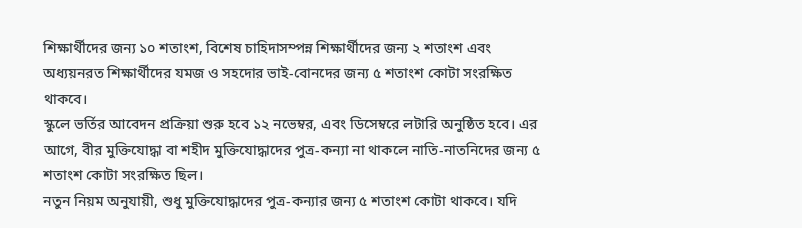শিক্ষার্থীদের জন্য ১০ শতাংশ, বিশেষ চাহিদাসম্পন্ন শিক্ষার্থীদের জন্য ২ শতাংশ এবং অধ্যয়নরত শিক্ষার্থীদের যমজ ও সহদোর ভাই-বোনদের জন্য ৫ শতাংশ কোটা সংরক্ষিত থাকবে।
স্কুলে ভর্তির আবেদন প্রক্রিয়া শুরু হবে ১২ নভেম্বর, এবং ডিসেম্বরে লটারি অনুষ্ঠিত হবে। এর আগে, বীর মুক্তিযোদ্ধা বা শহীদ মুক্তিযোদ্ধাদের পুত্র-কন্যা না থাকলে নাতি-নাতনিদের জন্য ৫ শতাংশ কোটা সংরক্ষিত ছিল।
নতুন নিয়ম অনুযায়ী, শুধু মুক্তিযোদ্ধাদের পুত্র-কন্যার জন্য ৫ শতাংশ কোটা থাকবে। যদি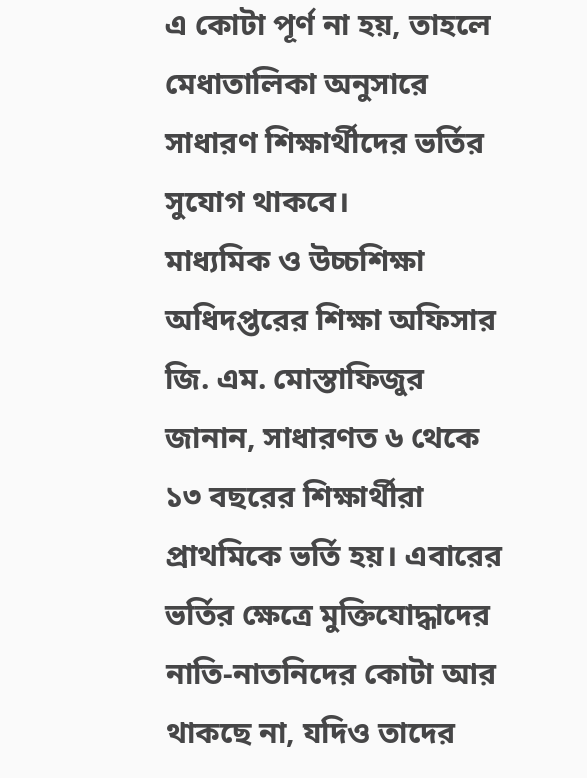এ কোটা পূর্ণ না হয়, তাহলে মেধাতালিকা অনুসারে সাধারণ শিক্ষার্থীদের ভর্তির সুযোগ থাকবে।
মাধ্যমিক ও উচ্চশিক্ষা অধিদপ্তরের শিক্ষা অফিসার জি. এম. মোস্তাফিজুর জানান, সাধারণত ৬ থেকে ১৩ বছরের শিক্ষার্থীরা প্রাথমিকে ভর্তি হয়। এবারের ভর্তির ক্ষেত্রে মুক্তিযোদ্ধাদের নাতি-নাতনিদের কোটা আর থাকছে না, যদিও তাদের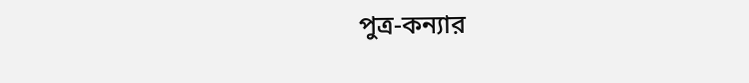পুত্র-কন্যার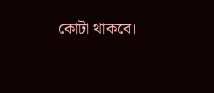কোটা থাকবে।